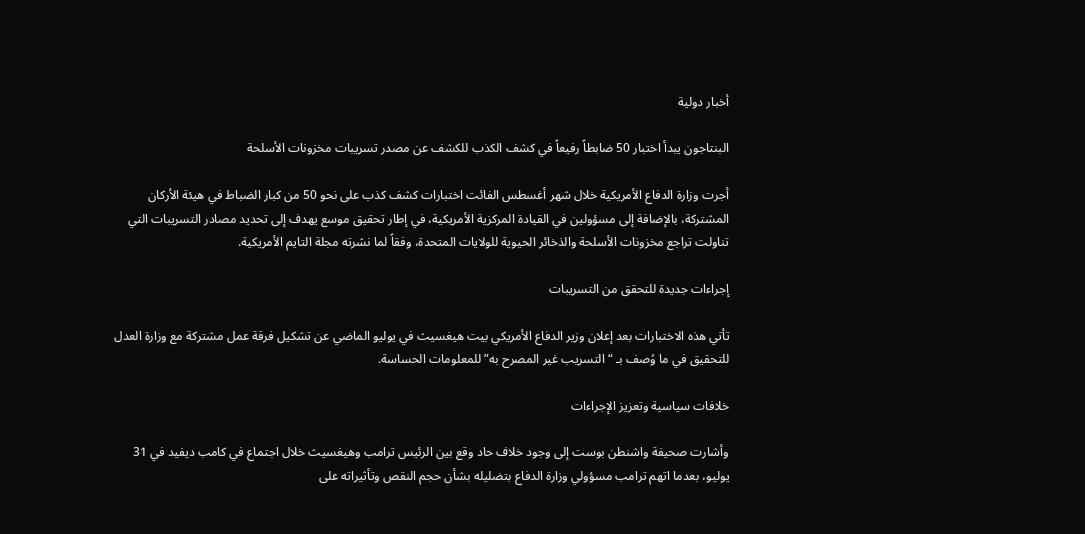أخبار دولية

البنتاجون يبدأ اختبار 50 ضابطاً رفيعاً في كشف الكذب للكشف عن مصدر تسريبات مخزونات الأسلحة

أجرت وزارة الدفاع الأمريكية خلال شهر أغسطس الفائت اختبارات كشف كذب على نحو 50 من كبار الضباط في هيئة الأركان المشتركة، بالإضافة إلى مسؤولين في القيادة المركزية الأمريكية، في إطار تحقيق موسع يهدف إلى تحديد مصادر التسريبات التي تناولت تراجع مخزونات الأسلحة والذخائر الحيوية للولايات المتحدة، وفقاً لما نشرته مجلة التايم الأمريكية.

إجراءات جديدة للتحقق من التسريبات

تأتي هذه الاختبارات بعد إعلان وزير الدفاع الأمريكي بيت هيغسيث في يوليو الماضي عن تشكيل فرقة عمل مشتركة مع وزارة العدل للتحقيق في ما وُصف بـ “التسريب غير المصرح به” للمعلومات الحساسة.

خلافات سياسية وتعزيز الإجراءات

وأشارت صحيفة واشنطن بوست إلى وجود خلاف حاد وقع بين الرئيس ترامب وهيغسيث خلال اجتماع في كامب ديفيد في 31 يوليو، بعدما اتهم ترامب مسؤولي وزارة الدفاع بتضليله بشأن حجم النقص وتأثيراته على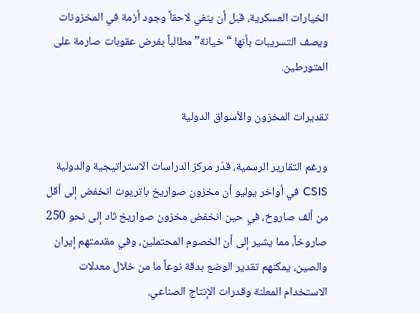الخيارات العسكرية، قبل أن ينفي لاحقاً وجود أزمة في المخزونات ويصف التسريبات بأنها “خيانة” مطالباً بفرض عقوبات صارمة على المتورطين.

تقديرات المخزون والأسواق الدولية

ورغم التقارير الرسمية، قدّر مركز الدراسات الاستراتيجية والدولية CSIS في أواخر يوليو أن مخزون صواريخ باتريوت انخفض إلى أقل من ألف صاروخ، في حين انخفض مخزون صواريخ ثاد إلى نحو 250 صاروخاً، مما يشير إلى أن الخصوم المحتملين، وفي مقدمتهم إيران والصين، يمكنهم تقدير الوضع بدقة نوعاً ما من خلال معدلات الاستخدام المعلنة وقدرات الإنتاج الصناعي.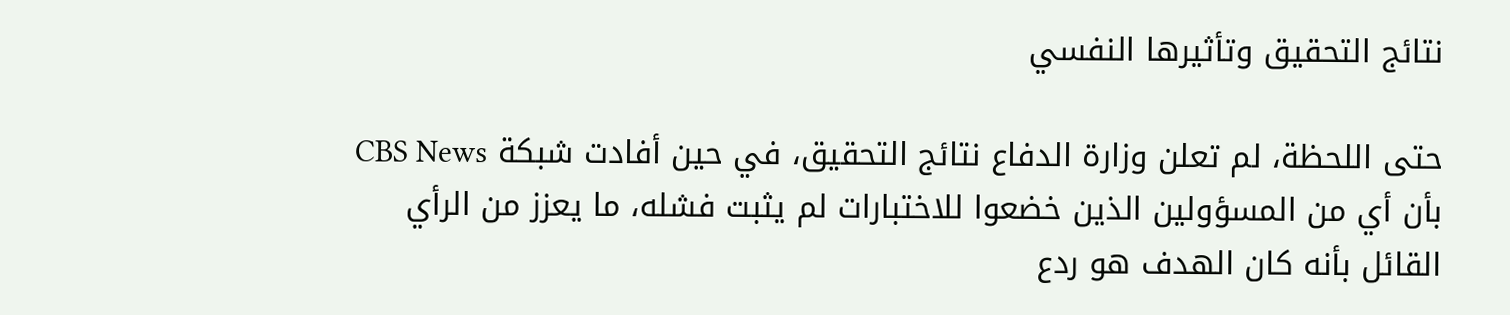نتائج التحقيق وتأثيرها النفسي

حتى اللحظة، لم تعلن وزارة الدفاع نتائج التحقيق، في حين أفادت شبكة CBS News بأن أي من المسؤولين الذين خضعوا للاختبارات لم يثبت فشله، ما يعزز من الرأي القائل بأنه كان الهدف هو ردع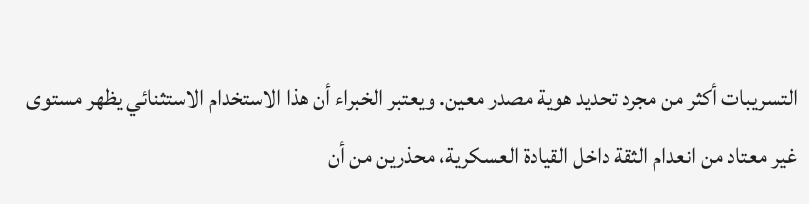التسريبات أكثر من مجرد تحديد هوية مصدر معين. ويعتبر الخبراء أن هذا الاستخدام الاستثنائي يظهر مستوى غير معتاد من انعدام الثقة داخل القيادة العسكرية، محذرين من أن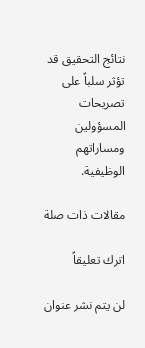نتائج التحقيق قد تؤثر سلباً على تصريحات المسؤولين ومساراتهم الوظيفية.

مقالات ذات صلة

اترك تعليقاً

لن يتم نشر عنوان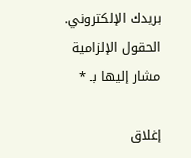بريدك الإلكتروني. الحقول الإلزامية مشار إليها بـ *

إغلاق